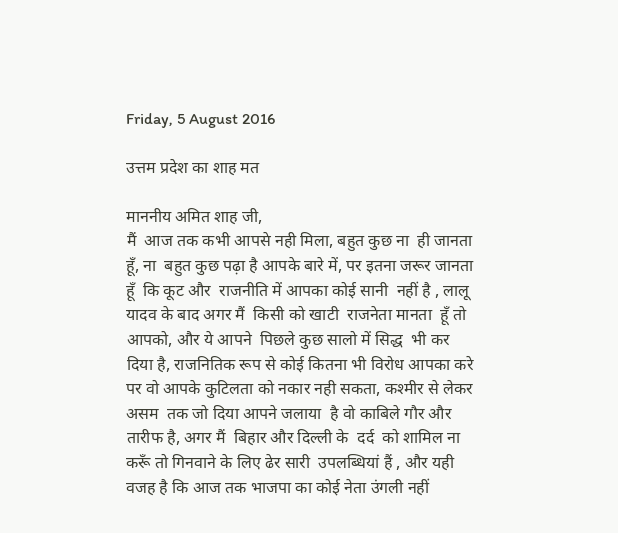Friday, 5 August 2016

उत्तम प्रदेश का शाह मत

माननीय अमित शाह जी,
मैं  आज तक कभी आपसे नही मिला, बहुत कुछ ना  ही जानता  हूँ, ना  बहुत कुछ पढ़ा है आपके बारे में, पर इतना जरूर जानता  हूँ  कि कूट और  राजनीति में आपका कोई सानी  नहीं है , लालू यादव के बाद अगर मैं  किसी को खाटी  राजनेता मानता  हूँ तो आपको, और ये आपने  पिछले कुछ सालो में सिद्ध  भी कर दिया है, राजनितिक रूप से कोई कितना भी विरोध आपका करे पर वो आपके कुटिलता को नकार नही सकता, कश्मीर से लेकर असम  तक जो दिया आपने जलाया  है वो काबिले गौर और तारीफ है, अगर मैं  बिहार और दिल्ली के  दर्द  को शामिल ना  करूँ तो गिनवाने के लिए ढेर सारी  उपलब्धियां हैं , और यही वजह है कि आज तक भाजपा का कोई नेता उंगली नहीं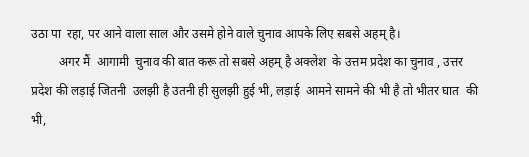उठा पा  रहा, पर आने वाला साल और उसमे होने वाले चुनाव आपके लिए सबसे अहम् है।
         अगर मैं  आगामी  चुनाव की बात करू तो सबसे अहम् है अक्लेश  के उत्तम प्रदेश का चुनाव , उत्तर प्रदेश की लड़ाई जितनी  उलझी है उतनी ही सुलझी हुई भी, लड़ाई  आमने सामने की भी है तो भीतर घात  की भी,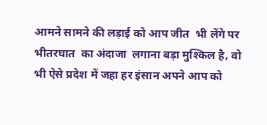आमने सामने की लड़ाई को आप जीत  भी लेंगे पर  भीतरघात  का अंदाजा  लगाना बड़ा मुश्किल है, वो भी ऐसे प्रदेश में जहा हर इंसान अपने आप को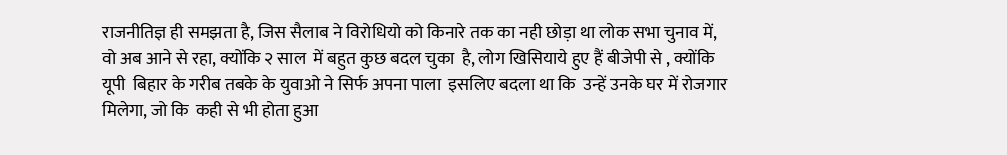राजनीतिज्ञ ही समझता है, जिस सैलाब ने विरोधियो को किनारे तक का नही छोड़ा था लोक सभा चुनाव में, वो अब आने से रहा, क्योंकि २ साल  में बहुत कुछ बदल चुका  है, लोग खिसियाये हुए हैं बीजेपी से , क्योंकि यूपी  बिहार के गरीब तबके के युवाओ ने सिर्फ अपना पाला  इसलिए बदला था कि  उन्हें उनके घर में रोजगार मिलेगा, जो कि  कही से भी होता हुआ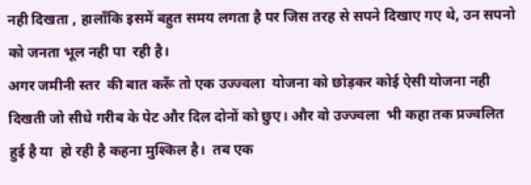नही दिखता , हालाँकि इसमें बहुत समय लगता है पर जिस तरह से सपने दिखाए गए थे, उन सपनो को जनता भूल नही पा  रही है।
अगर जमीनी स्तर  की बात करूँ तो एक उज्ज्वला  योजना को छोड़कर कोई ऐसी योजना नही दिखती जो सीधे गरीब के पेट और दिल दोनों को छुए। और वो उज्ज्वला  भी कहा तक प्रज्वलित हुई है या  हो रही है कहना मुश्किल है।  तब एक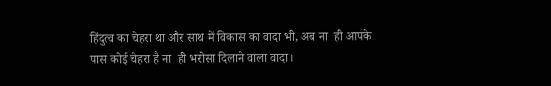हिंदुत्व का चेहरा था और साथ में विकास का वादा भी, अब ना  ही आपके पास कोई चेहरा है ना  ही भरोसा दिलाने वाला वादा।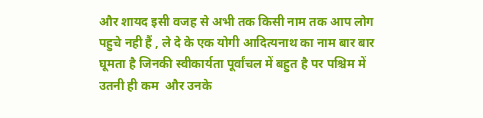और शायद इसी वजह से अभी तक किसी नाम तक आप लोग पहुचे नही हैं , ले दे के एक योगी आदित्यनाथ का नाम बार बार घूमता है जिनकी स्वीकार्यता पूर्वांचल में बहुत है पर पश्चिम में उतनी ही कम  और उनके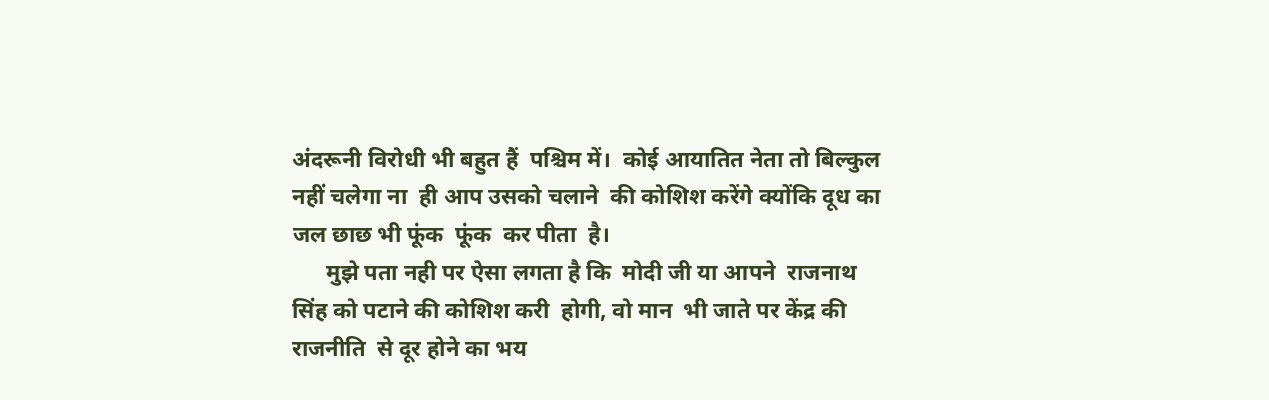अंदरूनी विरोधी भी बहुत हैं  पश्चिम में।  कोई आयातित नेता तो बिल्कुल  नहीं चलेगा ना  ही आप उसको चलाने  की कोशिश करेंगे क्योंकि दूध का जल छाछ भी फूंक  फूंक  कर पीता  है।
      मुझे पता नही पर ऐसा लगता है कि  मोदी जी या आपने  राजनाथ सिंह को पटाने की कोशिश करी  होगी, वो मान  भी जाते पर केंद्र की राजनीति  से दूर होने का भय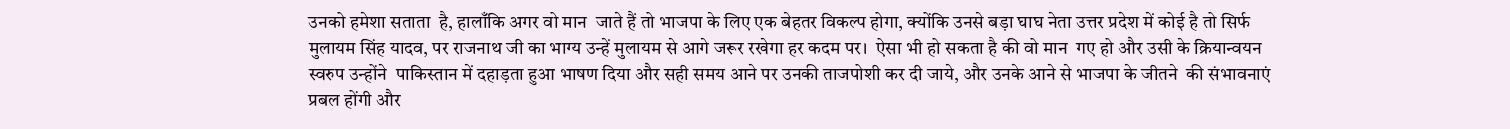उनको हमेशा सताता  है, हालाँकि अगर वो मान  जाते हैं तो भाजपा के लिए एक बेहतर विकल्प होगा, क्योंकि उनसे बड़ा घाघ नेता उत्तर प्रदेश में कोई है तो सिर्फ मुलायम सिंह यादव, पर राजनाथ जी का भाग्य उन्हें मुलायम से आगे जरूर रखेगा हर कदम पर।  ऐसा भी हो सकता है की वो मान  गए हो और उसी के क्रियान्वयन स्वरुप उन्होंने  पाकिस्तान में दहाड़ता हुआ भाषण दिया और सही समय आने पर उनकी ताजपोशी कर दी जाये, और उनके आने से भाजपा के जीतने  की संभावनाएं प्रबल होंगी और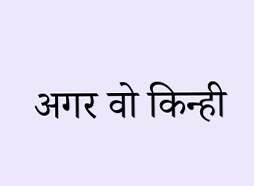अगर वो किन्ही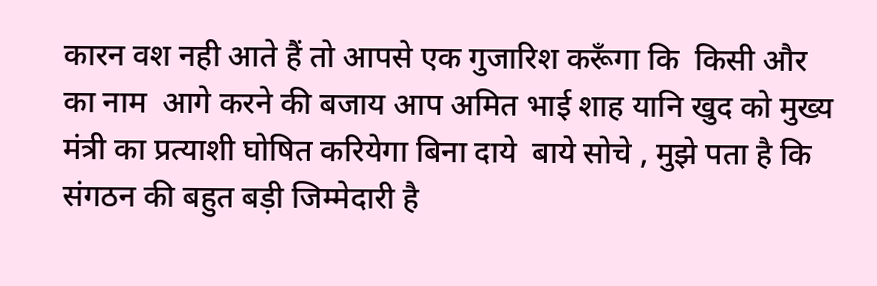कारन वश नही आते हैं तो आपसे एक गुजारिश करूँगा कि  किसी और का नाम  आगे करने की बजाय आप अमित भाई शाह यानि खुद को मुख्य मंत्री का प्रत्याशी घोषित करियेगा बिना दाये  बाये सोचे , मुझे पता है कि  संगठन की बहुत बड़ी जिम्मेदारी है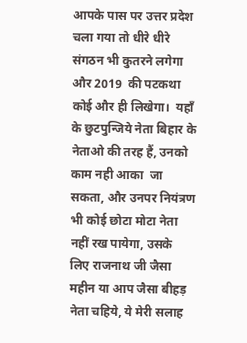आपके पास पर उत्तर प्रदेश चला गया तो धीरे धीरे संगठन भी कुतरने लगेगा और 2019  की पटकथा कोई और ही लिखेगा।  यहाँ के छुटपुन्जिये नेता बिहार के नेताओ की तरह हैं, उनको काम नही आका  जा सकता, और उनपर नियंत्रण भी कोई छोटा मोटा नेता नहीं रख पायेगा, उसके लिए राजनाथ जी जैसा महीन या आप जैसा बीहड़ नेता चहिये, ये मेरी सलाह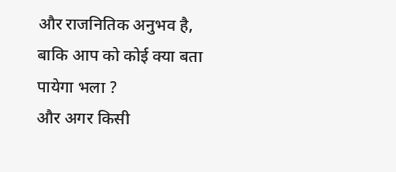और राजनितिक अनुभव है, बाकि आप को कोई क्या बता पायेगा भला ?
और अगर किसी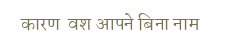कारण  वश आपने बिना नाम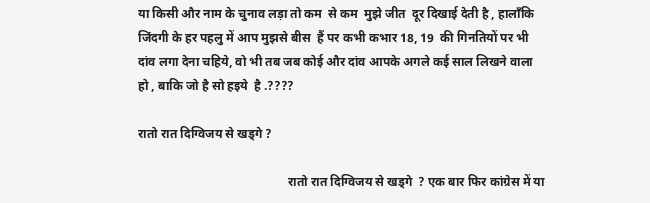या किसी और नाम के चुनाव लड़ा तो कम  से कम  मुझे जीत  दूर दिखाई देती है , हालाँकि जिंदगी के हर पहलु में आप मुझसे बीस  हैं पर कभी कभार 18, 19  की गिनतियों पर भी दांव लगा देना चहिये, वो भी तब जब कोई और दांव आपके अगले कई साल लिखने वाला हो , बाकि जो है सो हइये  है .????

रातो रात दिग्विजय से खड्गे ?

                                                रातो रात दिग्विजय से खड्गे  ? एक बार फिर कांग्रेस में या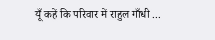यूँ कहें कि परिवार में राहुल गाँधी ...